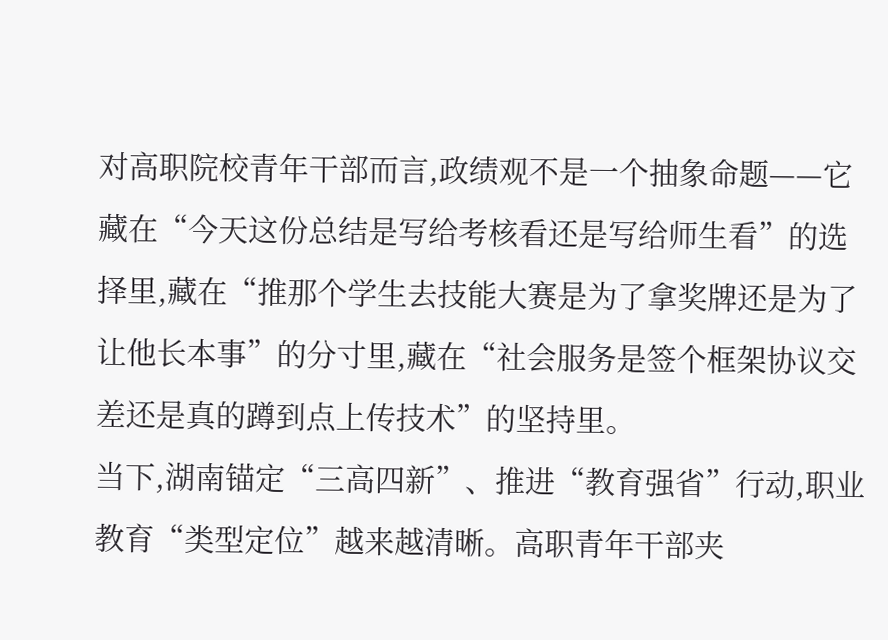对高职院校青年干部而言,政绩观不是一个抽象命题——它藏在“今天这份总结是写给考核看还是写给师生看”的选择里,藏在“推那个学生去技能大赛是为了拿奖牌还是为了让他长本事”的分寸里,藏在“社会服务是签个框架协议交差还是真的蹲到点上传技术”的坚持里。
当下,湖南锚定“三高四新”、推进“教育强省”行动,职业教育“类型定位”越来越清晰。高职青年干部夹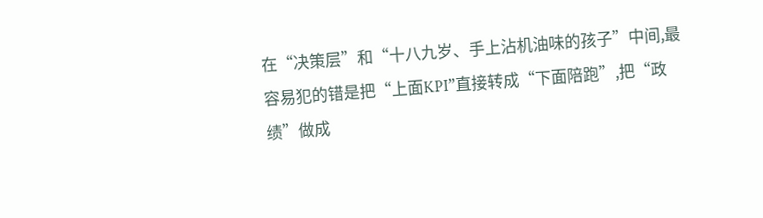在“决策层”和“十八九岁、手上沾机油味的孩子”中间,最容易犯的错是把“上面KPI”直接转成“下面陪跑”,把“政绩”做成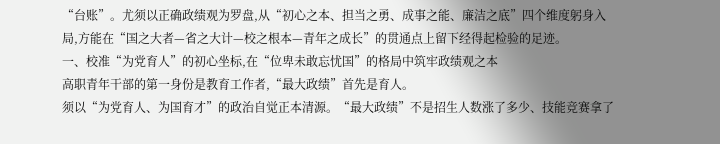“台账”。尤须以正确政绩观为罗盘,从“初心之本、担当之勇、成事之能、廉洁之底”四个维度躬身入局,方能在“国之大者—省之大计—校之根本—青年之成长”的贯通点上留下经得起检验的足迹。
一、校准“为党育人”的初心坐标,在“位卑未敢忘忧国”的格局中筑牢政绩观之本
高职青年干部的第一身份是教育工作者,“最大政绩”首先是育人。
须以“为党育人、为国育才”的政治自觉正本清源。“最大政绩”不是招生人数涨了多少、技能竞赛拿了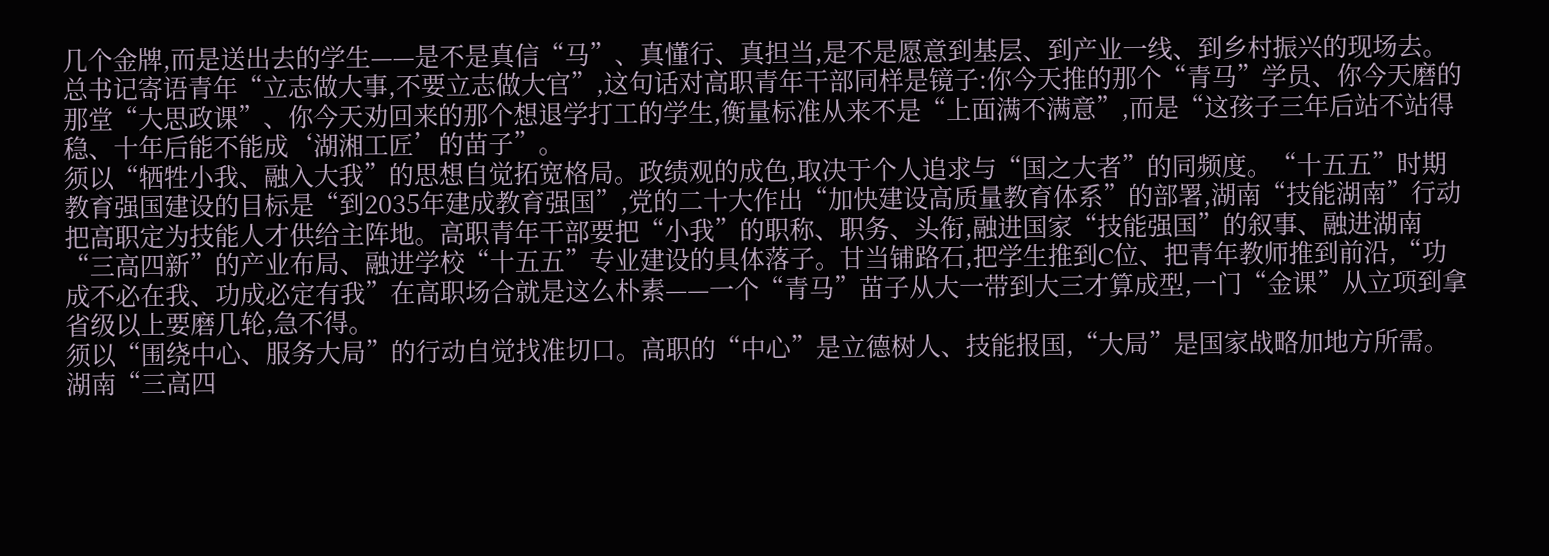几个金牌,而是送出去的学生——是不是真信“马”、真懂行、真担当,是不是愿意到基层、到产业一线、到乡村振兴的现场去。总书记寄语青年“立志做大事,不要立志做大官”,这句话对高职青年干部同样是镜子:你今天推的那个“青马”学员、你今天磨的那堂“大思政课”、你今天劝回来的那个想退学打工的学生,衡量标准从来不是“上面满不满意”,而是“这孩子三年后站不站得稳、十年后能不能成‘湖湘工匠’的苗子”。
须以“牺牲小我、融入大我”的思想自觉拓宽格局。政绩观的成色,取决于个人追求与“国之大者”的同频度。“十五五”时期教育强国建设的目标是“到2035年建成教育强国”,党的二十大作出“加快建设高质量教育体系”的部署,湖南“技能湖南”行动把高职定为技能人才供给主阵地。高职青年干部要把“小我”的职称、职务、头衔,融进国家“技能强国”的叙事、融进湖南“三高四新”的产业布局、融进学校“十五五”专业建设的具体落子。甘当铺路石,把学生推到C位、把青年教师推到前沿,“功成不必在我、功成必定有我”在高职场合就是这么朴素——一个“青马”苗子从大一带到大三才算成型,一门“金课”从立项到拿省级以上要磨几轮,急不得。
须以“围绕中心、服务大局”的行动自觉找准切口。高职的“中心”是立德树人、技能报国,“大局”是国家战略加地方所需。湖南“三高四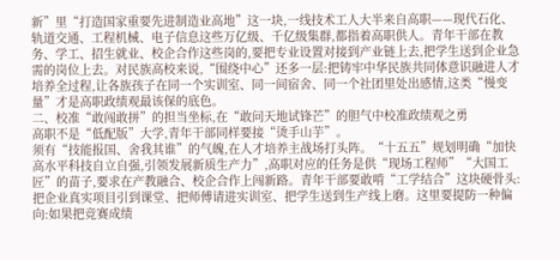新”里“打造国家重要先进制造业高地”这一块,一线技术工人大半来自高职——现代石化、轨道交通、工程机械、电子信息这些万亿级、千亿级集群,都指着高职供人。青年干部在教务、学工、招生就业、校企合作这些岗的,要把专业设置对接到产业链上去,把学生送到企业急需的岗位上去。对民族高校来说,“围绕中心”还多一层:把铸牢中华民族共同体意识融进人才培养全过程,让各族孩子在同一个实训室、同一间宿舍、同一个社团里处出感情,这类“慢变量”才是高职政绩观最该保的底色。
二、校准“敢闯敢拼”的担当坐标,在“敢问天地试锋芒”的胆气中校准政绩观之勇
高职不是“低配版”大学,青年干部同样要接“烫手山芋”。
须有“技能报国、舍我其谁”的气魄,在人才培养主战场打头阵。“十五五”规划明确“加快高水平科技自立自强,引领发展新质生产力”,高职对应的任务是供“现场工程师”“大国工匠”的苗子,要求在产教融合、校企合作上闯新路。青年干部要敢啃“工学结合”这块硬骨头:把企业真实项目引到课堂、把师傅请进实训室、把学生送到生产线上磨。这里要提防一种偏向:如果把竞赛成绩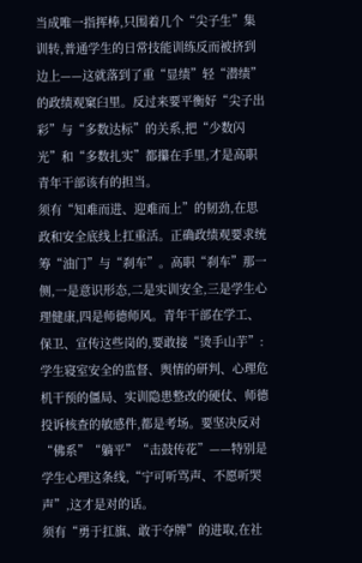当成唯一指挥棒,只围着几个“尖子生”集训转,普通学生的日常技能训练反而被挤到边上——这就落到了重“显绩”轻“潜绩”的政绩观窠臼里。反过来要平衡好“尖子出彩”与“多数达标”的关系,把“少数闪光”和“多数扎实”都攥在手里,才是高职青年干部该有的担当。
须有“知难而进、迎难而上”的韧劲,在思政和安全底线上扛重活。正确政绩观要求统筹“油门”与“刹车”。高职“刹车”那一侧,一是意识形态,二是实训安全,三是学生心理健康,四是师德师风。青年干部在学工、保卫、宣传这些岗的,要敢接“烫手山芋”:学生寝室安全的监督、舆情的研判、心理危机干预的僵局、实训隐患整改的硬仗、师德投诉核查的敏感件,都是考场。要坚决反对“佛系”“躺平”“击鼓传花”——特别是学生心理这条线,“宁可听骂声、不愿听哭声”,这才是对的话。
须有“勇于扛旗、敢于夺牌”的进取,在社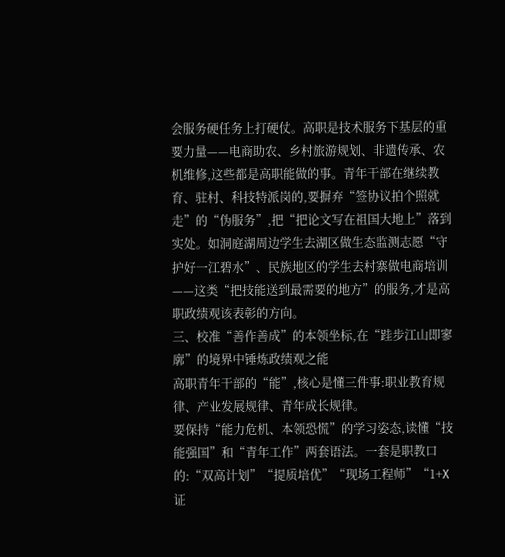会服务硬任务上打硬仗。高职是技术服务下基层的重要力量——电商助农、乡村旅游规划、非遗传承、农机维修,这些都是高职能做的事。青年干部在继续教育、驻村、科技特派岗的,要摒弃“签协议拍个照就走”的“伪服务”,把“把论文写在祖国大地上”落到实处。如洞庭湖周边学生去湖区做生态监测志愿“守护好一江碧水”、民族地区的学生去村寨做电商培训——这类“把技能送到最需要的地方”的服务,才是高职政绩观该表彰的方向。
三、校准“善作善成”的本领坐标,在“跬步江山即寥廓”的境界中锤炼政绩观之能
高职青年干部的“能”,核心是懂三件事:职业教育规律、产业发展规律、青年成长规律。
要保持“能力危机、本领恐慌”的学习姿态,读懂“技能强国”和“青年工作”两套语法。一套是职教口的:“双高计划”“提质培优”“现场工程师”“1+X证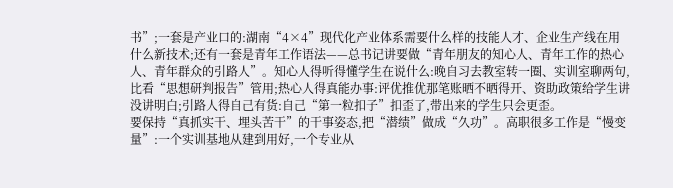书”;一套是产业口的:湖南“4×4”现代化产业体系需要什么样的技能人才、企业生产线在用什么新技术;还有一套是青年工作语法——总书记讲要做“青年朋友的知心人、青年工作的热心人、青年群众的引路人”。知心人得听得懂学生在说什么:晚自习去教室转一圈、实训室聊两句,比看“思想研判报告”管用;热心人得真能办事:评优推优那笔账晒不晒得开、资助政策给学生讲没讲明白;引路人得自己有货:自己“第一粒扣子”扣歪了,带出来的学生只会更歪。
要保持“真抓实干、埋头苦干”的干事姿态,把“潜绩”做成“久功”。高职很多工作是“慢变量”:一个实训基地从建到用好,一个专业从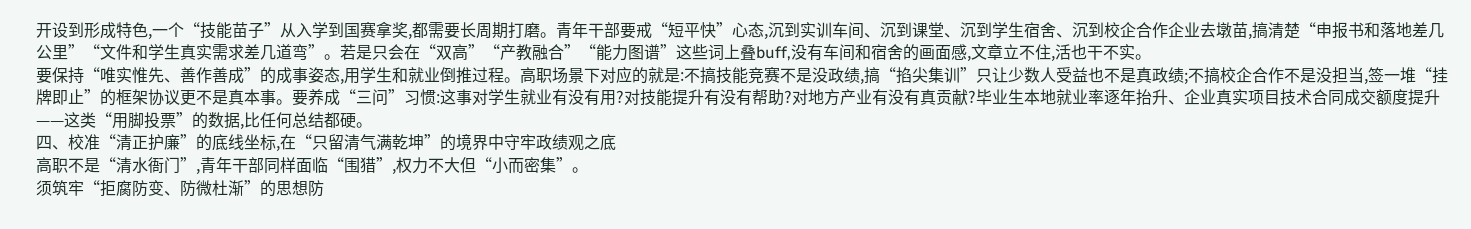开设到形成特色,一个“技能苗子”从入学到国赛拿奖,都需要长周期打磨。青年干部要戒“短平快”心态,沉到实训车间、沉到课堂、沉到学生宿舍、沉到校企合作企业去墩苗,搞清楚“申报书和落地差几公里”“文件和学生真实需求差几道弯”。若是只会在“双高”“产教融合”“能力图谱”这些词上叠buff,没有车间和宿舍的画面感,文章立不住,活也干不实。
要保持“唯实惟先、善作善成”的成事姿态,用学生和就业倒推过程。高职场景下对应的就是:不搞技能竞赛不是没政绩,搞“掐尖集训”只让少数人受益也不是真政绩;不搞校企合作不是没担当,签一堆“挂牌即止”的框架协议更不是真本事。要养成“三问”习惯:这事对学生就业有没有用?对技能提升有没有帮助?对地方产业有没有真贡献?毕业生本地就业率逐年抬升、企业真实项目技术合同成交额度提升——这类“用脚投票”的数据,比任何总结都硬。
四、校准“清正护廉”的底线坐标,在“只留清气满乾坤”的境界中守牢政绩观之底
高职不是“清水衙门”,青年干部同样面临“围猎”,权力不大但“小而密集”。
须筑牢“拒腐防变、防微杜渐”的思想防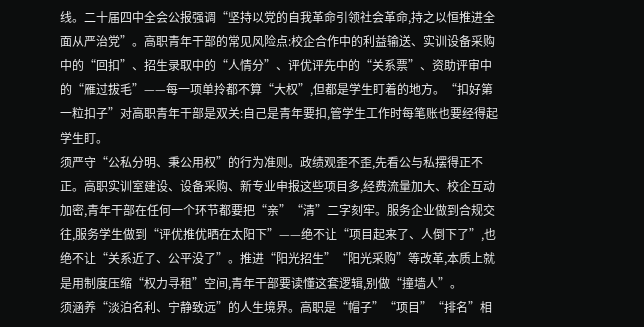线。二十届四中全会公报强调“坚持以党的自我革命引领社会革命,持之以恒推进全面从严治党”。高职青年干部的常见风险点:校企合作中的利益输送、实训设备采购中的“回扣”、招生录取中的“人情分”、评优评先中的“关系票”、资助评审中的“雁过拔毛”——每一项单拎都不算“大权”,但都是学生盯着的地方。“扣好第一粒扣子”对高职青年干部是双关:自己是青年要扣,管学生工作时每笔账也要经得起学生盯。
须严守“公私分明、秉公用权”的行为准则。政绩观歪不歪,先看公与私摆得正不正。高职实训室建设、设备采购、新专业申报这些项目多,经费流量加大、校企互动加密,青年干部在任何一个环节都要把“亲”“清”二字刻牢。服务企业做到合规交往,服务学生做到“评优推优晒在太阳下”——绝不让“项目起来了、人倒下了”,也绝不让“关系近了、公平没了”。推进“阳光招生”“阳光采购”等改革,本质上就是用制度压缩“权力寻租”空间,青年干部要读懂这套逻辑,别做“撞墙人”。
须涵养“淡泊名利、宁静致远”的人生境界。高职是“帽子”“项目”“排名”相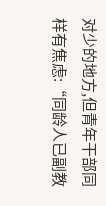对少的地方,但青年干部同样有焦虑:“同龄人已副教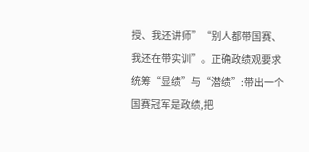授、我还讲师”“别人都带国赛、我还在带实训”。正确政绩观要求统筹“显绩”与“潜绩”:带出一个国赛冠军是政绩,把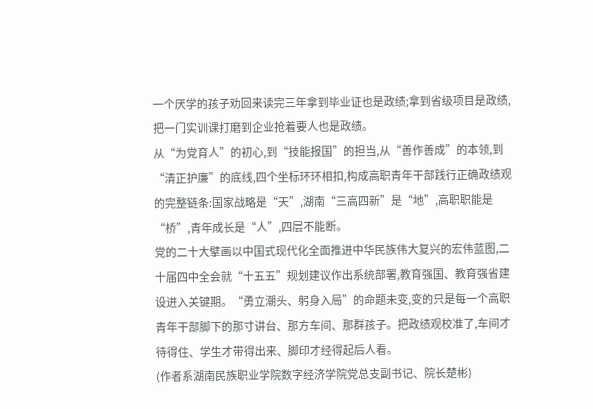一个厌学的孩子劝回来读完三年拿到毕业证也是政绩;拿到省级项目是政绩,把一门实训课打磨到企业抢着要人也是政绩。
从“为党育人”的初心,到“技能报国”的担当,从“善作善成”的本领,到“清正护廉”的底线,四个坐标环环相扣,构成高职青年干部践行正确政绩观的完整链条:国家战略是“天”,湖南“三高四新”是“地”,高职职能是“桥”,青年成长是“人”,四层不能断。
党的二十大擘画以中国式现代化全面推进中华民族伟大复兴的宏伟蓝图,二十届四中全会就“十五五”规划建议作出系统部署,教育强国、教育强省建设进入关键期。“勇立潮头、躬身入局”的命题未变,变的只是每一个高职青年干部脚下的那寸讲台、那方车间、那群孩子。把政绩观校准了,车间才待得住、学生才带得出来、脚印才经得起后人看。
(作者系湖南民族职业学院数字经济学院党总支副书记、院长楚彬)